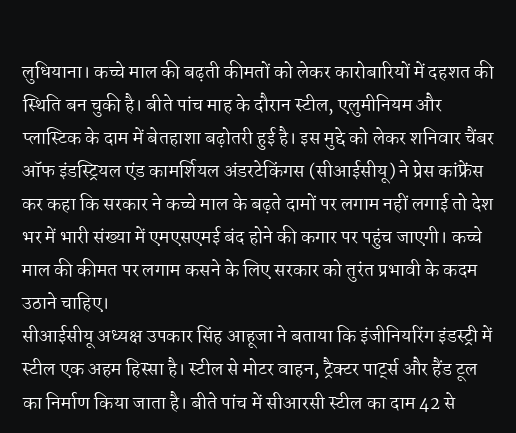लुधियाना। कच्चे माल की बढ़ती कीमतों को लेकर कारोबारियों में दहशत की स्थिति बन चुकी है। बीते पांच माह के दौरान स्टील, एलुमीनियम और प्लास्टिक के दाम में बेतहाशा बढ़ोतरी हुई है। इस मुद्दे को लेकर शनिवार चैंबर ऑफ इंडस्ट्रियल एंड कामर्शियल अंडरटेकिंगस (सीआईसीयू) ने प्रेस कांफ्रेंस कर कहा कि सरकार ने कच्चे माल के बढ़ते दामों पर लगाम नहीं लगाई तो देश भर में भारी संख्या में एमएसएमई बंद होने की कगार पर पहुंच जाएगी। कच्चे माल की कीमत पर लगाम कसने के लिए सरकार को तुरंत प्रभावी के कदम उठाने चाहिए।
सीआईसीयू अध्यक्ष उपकार सिंह आहूजा ने बताया कि इंजीनियरिंग इंडस्ट्री में स्टील एक अहम हिस्सा है। स्टील से मोटर वाहन, ट्रैक्टर पार्ट्स और हैंड टूल का निर्माण किया जाता है। बीते पांच में सीआरसी स्टील का दाम 42 से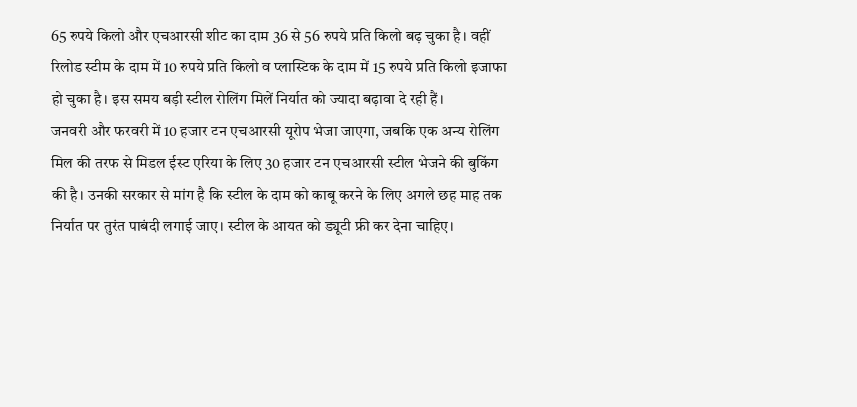65 रुपये किलो और एचआरसी शीट का दाम 36 से 56 रुपये प्रति किलो बढ़ चुका है। वहीं रिलोड स्टीम के दाम में 10 रुपये प्रति किलो व प्लास्टिक के दाम में 15 रुपये प्रति किलो इजाफा हो चुका है। इस समय बड़ी स्टील रोलिंग मिलें निर्यात को ज्यादा बढ़ावा दे रही हैं।
जनवरी और फरवरी में 10 हजार टन एचआरसी यूरोप भेजा जाएगा, जबकि एक अन्य रोलिंग मिल की तरफ से मिडल ईस्ट एरिया के लिए 30 हजार टन एचआरसी स्टील भेजने की बुकिंग की है। उनकी सरकार से मांग है कि स्टील के दाम को काबू करने के लिए अगले छह माह तक निर्यात पर तुरंत पाबंदी लगाई जाए। स्टील के आयत को ड्यूटी फ्री कर देना चाहिए।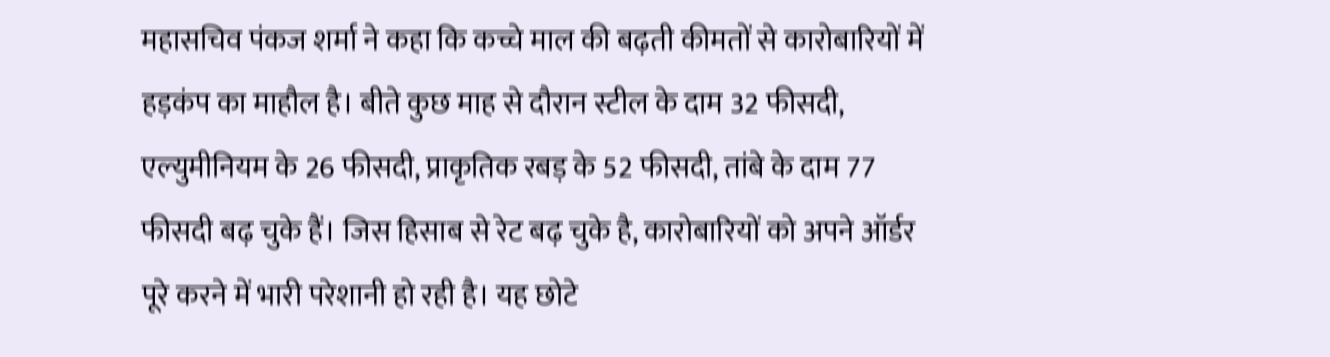महासचिव पंकज शर्मा ने कहा कि कच्चे माल की बढ़ती कीमतों से कारोबारियों में हड़कंप का माहौल है। बीते कुछ माह से दौरान स्टील के दाम 32 फीसदी, एल्युमीनियम के 26 फीसदी, प्राकृतिक रबड़ के 52 फीसदी, तांबे के दाम 77 फीसदी बढ़ चुके हैं। जिस हिसाब से रेट बढ़ चुके है, कारोबारियों को अपने ऑर्डर पूरे करने में भारी परेशानी हो रही है। यह छोटे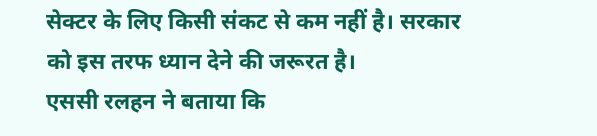सेक्टर के लिए किसी संकट से कम नहीं है। सरकार को इस तरफ ध्यान देने की जरूरत है।
एससी रलहन ने बताया कि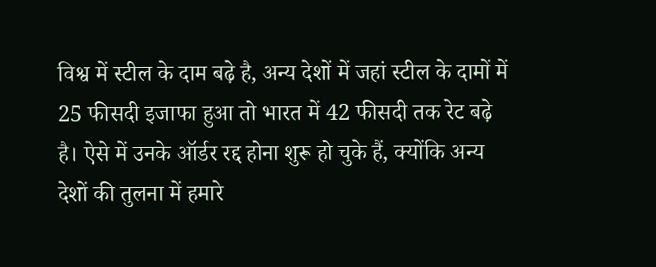विश्व में स्टील के दाम बढ़े है, अन्य देशों में जहां स्टील के दामों में 25 फीसदी इजाफा हुआ तो भारत में 42 फीसदी तक रेट बढ़े है। ऐसे में उनके ऑर्डर रद्द होना शुरू हो चुके हैं, क्योंकि अन्य देशों की तुलना में हमारे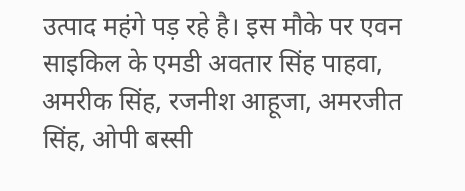उत्पाद महंगे पड़ रहे है। इस मौके पर एवन साइकिल के एमडी अवतार सिंह पाहवा, अमरीक सिंह, रजनीश आहूजा, अमरजीत सिंह, ओपी बस्सी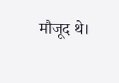मौजूद थे।